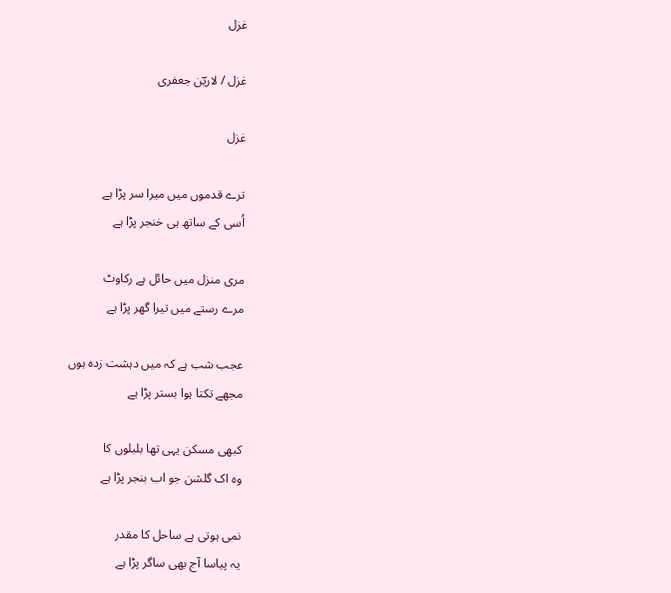غزل

غزل / لاریؔن جعفری

غزل

ترے قدموں میں میرا سر پڑا ہے
اُسی کے ساتھ ہی خنجر پڑا ہے

مری منزل میں حائل ہے رکاوٹ
مرے رستے میں تیرا گھر پڑا ہے

عجب شب ہے کہ میں دہشت زدہ ہوں
مجھے تکتا ہوا بستر پڑا ہے

کبھی مسکن یہی تھا بلبلوں کا
وہ اک گلشن جو اب بنجر پڑا ہے

نمی ہوتی ہے ساحل کا مقدر
یہ پیاسا آج بھی ساگر پڑا ہے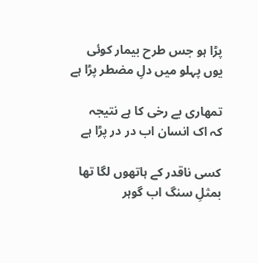پڑا ہو جس طرح بیمار کوئی
یوں پہلو میں دلِ مضطر پڑا ہے

تمھاری بے رخی کا ہے نتیجہ
کہ اک انسان اب در در پڑا ہے

کسی ناقدر کے ہاتھوں لگا تھا
بمثلِ سنگ اب گوہر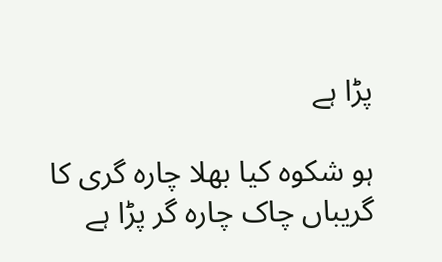پڑا ہے

ہو شکوہ کیا بھلا چارہ گری کا
گریباں چاک چارہ گر پڑا ہے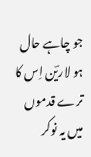جو چاہے حال ہو لاریؔن اِس کا
ترے قدموں میں یہ نوکر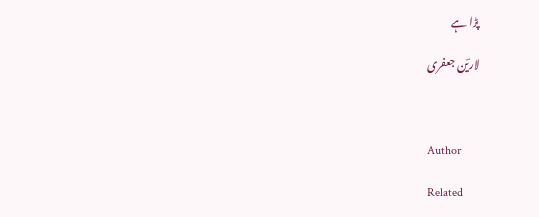پڑا ہے

لاریؔن جعفری



Author

Related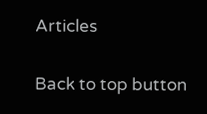Articles

Back to top button